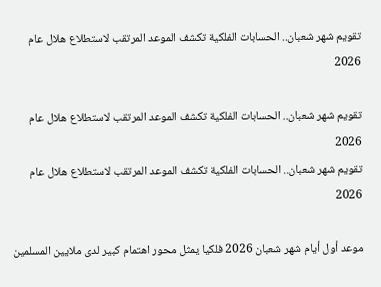تقويم شهر شعبان.. الحسابات الفلكية تكشف الموعد المرتقب لاستطلاع هلال عام 2026

تقويم شهر شعبان.. الحسابات الفلكية تكشف الموعد المرتقب لاستطلاع هلال عام 2026
تقويم شهر شعبان.. الحسابات الفلكية تكشف الموعد المرتقب لاستطلاع هلال عام 2026

موعد أول أيام شهر شعبان 2026 فلكيا يمثل محور اهتمام كبير لدى ملايين المسلمين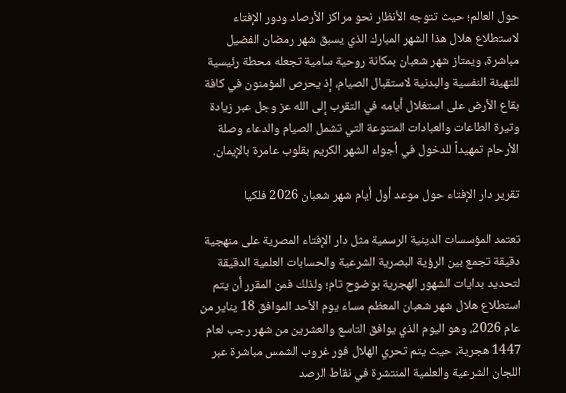حول العالم؛ حيث تتوجه الأنظار نحو مراكز الأرصاد ودور الإفتاء لاستطلاع هلال هذا الشهر المبارك الذي يسبق شهر رمضان الفضيل مباشرة، ويمتاز شهر شعبان بمكانة روحية سامية تجعله محطة رئيسية للتهيئة النفسية والبدنية لاستقبال الصيام، إذ يحرص المؤمنون في كافة بقاع الأرض على استغلال أيامه في التقرب إلى الله عز وجل عبر زيادة وتيرة الطاعات والعبادات المتنوعة التي تشمل الصيام والدعاء وصلة الأرحام تمهيداً للدخول في أجواء الشهر الكريم بقلوب عامرة بالإيمان.

تقرير دار الإفتاء حول موعد أول أيام شهر شعبان 2026 فلكيا

تعتمد المؤسسات الدينية الرسمية مثل دار الإفتاء المصرية على منهجية دقيقة تجمع بين الرؤية البصرية الشرعية والحسابات العلمية الدقيقة لتحديد بدايات الشهور الهجرية بوضوح تام؛ ولذلك فمن المقرر أن يتم استطلاع هلال شهر شعبان المعظم مساء يوم الأحد الموافق 18 يناير من عام 2026، وهو اليوم الذي يوافق التاسع والعشرين من شهر رجب لعام 1447 هجرية، حيث يتم تحري الهلال فور غروب الشمس مباشرة عبر اللجان الشرعية والعلمية المنتشرة في نقاط الرصد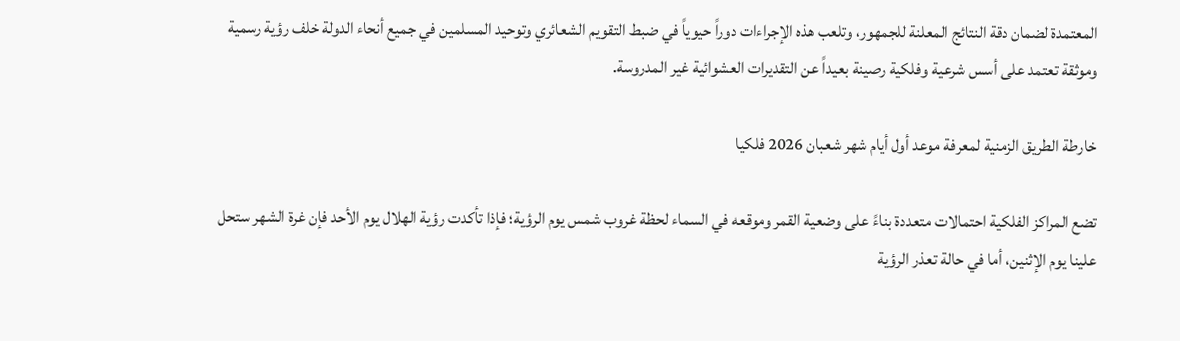المعتمدة لضمان دقة النتائج المعلنة للجمهور، وتلعب هذه الإجراءات دوراً حيوياً في ضبط التقويم الشعائري وتوحيد المسلمين في جميع أنحاء الدولة خلف رؤية رسمية وموثقة تعتمد على أسس شرعية وفلكية رصينة بعيداً عن التقديرات العشوائية غير المدروسة.

خارطة الطريق الزمنية لمعرفة موعد أول أيام شهر شعبان 2026 فلكيا

تضع المراكز الفلكية احتمالات متعددة بناءً على وضعية القمر وموقعه في السماء لحظة غروب شمس يوم الرؤية؛ فإذا تأكدت رؤية الهلال يوم الأحد فإن غرة الشهر ستحل علينا يوم الإثنين، أما في حالة تعذر الرؤية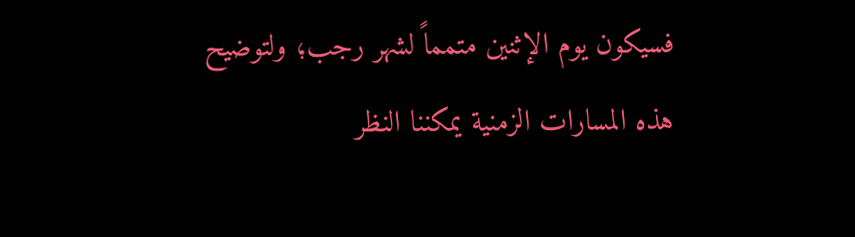فسيكون يوم الإثنين متمماً لشهر رجب؛ ولتوضيح هذه المسارات الزمنية يمكننا النظر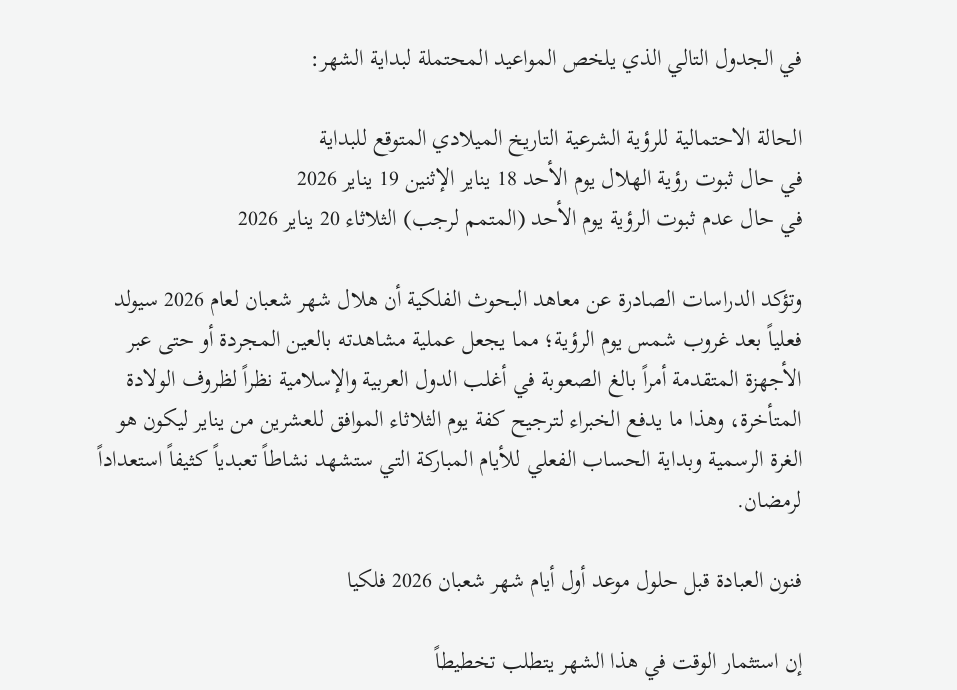في الجدول التالي الذي يلخص المواعيد المحتملة لبداية الشهر:

الحالة الاحتمالية للرؤية الشرعية التاريخ الميلادي المتوقع للبداية
في حال ثبوت رؤية الهلال يوم الأحد 18 يناير الإثنين 19 يناير 2026
في حال عدم ثبوت الرؤية يوم الأحد (المتمم لرجب) الثلاثاء 20 يناير 2026

وتؤكد الدراسات الصادرة عن معاهد البحوث الفلكية أن هلال شهر شعبان لعام 2026 سيولد فعلياً بعد غروب شمس يوم الرؤية؛ مما يجعل عملية مشاهدته بالعين المجردة أو حتى عبر الأجهزة المتقدمة أمراً بالغ الصعوبة في أغلب الدول العربية والإسلامية نظراً لظروف الولادة المتأخرة، وهذا ما يدفع الخبراء لترجيح كفة يوم الثلاثاء الموافق للعشرين من يناير ليكون هو الغرة الرسمية وبداية الحساب الفعلي للأيام المباركة التي ستشهد نشاطاً تعبدياً كثيفاً استعداداً لرمضان.

فنون العبادة قبل حلول موعد أول أيام شهر شعبان 2026 فلكيا

إن استثمار الوقت في هذا الشهر يتطلب تخطيطاً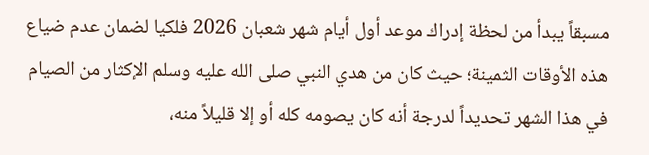مسبقاً يبدأ من لحظة إدراك موعد أول أيام شهر شعبان 2026 فلكيا لضمان عدم ضياع هذه الأوقات الثمينة؛ حيث كان من هدي النبي صلى الله عليه وسلم الإكثار من الصيام في هذا الشهر تحديداً لدرجة أنه كان يصومه كله أو إلا قليلاً منه،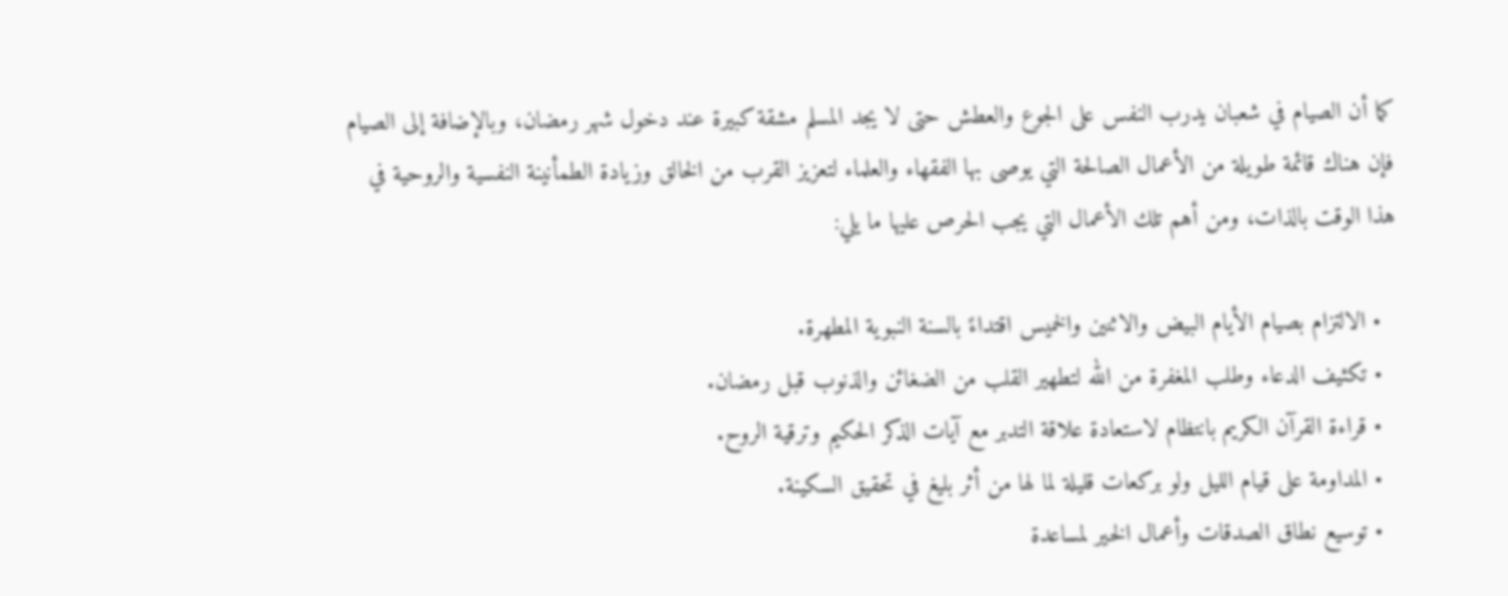كما أن الصيام في شعبان يدرب النفس على الجوع والعطش حتى لا يجد المسلم مشقة كبيرة عند دخول شهر رمضان، وبالإضافة إلى الصيام فإن هناك قائمة طويلة من الأعمال الصالحة التي يوصى بها الفقهاء والعلماء لتعزيز القرب من الخالق وزيادة الطمأنينة النفسية والروحية في هذا الوقت بالذات، ومن أهم تلك الأعمال التي يجب الحرص عليها ما يلي:

  • الالتزام بصيام الأيام البيض والاثنين والخميس اقتداءً بالسنة النبوية المطهرة.
  • تكثيف الدعاء وطلب المغفرة من الله لتطهير القلب من الضغائن والذنوب قبل رمضان.
  • قراءة القرآن الكريم بانتظام لاستعادة علاقة التدبر مع آيات الذكر الحكيم وترقية الروح.
  • المداومة على قيام الليل ولو بركعات قليلة لما لها من أثر بليغ في تحقيق السكينة.
  • توسيع نطاق الصدقات وأعمال الخير لمساعدة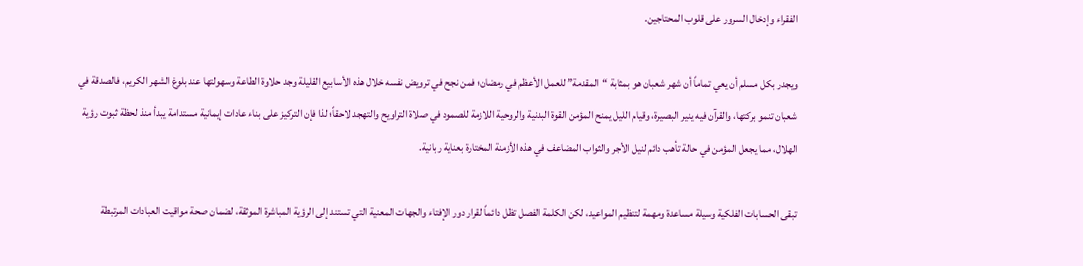الفقراء وإدخال السرور على قلوب المحتاجين.

ويجدر بكل مسلم أن يعي تماماً أن شهر شعبان هو بمثابة “المقدمة” للعمل الأعظم في رمضان؛ فمن نجح في ترويض نفسه خلال هذه الأسابيع القليلة وجد حلاوة الطاعة وسهولتها عند بلوغ الشهر الكريم، فالصدقة في شعبان تنمو بركتها، والقرآن فيه ينير البصيرة، وقيام الليل يمنح المؤمن القوة البدنية والروحية اللازمة للصمود في صلاة التراويح والتهجد لاحقاً؛ لذا فإن التركيز على بناء عادات إيمانية مستدامة يبدأ منذ لحظة ثبوت رؤية الهلال، مما يجعل المؤمن في حالة تأهب دائم لنيل الأجر والثواب المضاعف في هذه الأزمنة المختارة بعناية ربانية.

تبقى الحسابات الفلكية وسيلة مساعدة ومهمة لتنظيم المواعيد، لكن الكلمة الفصل تظل دائماً لقرار دور الإفتاء والجهات المعنية التي تستند إلى الرؤية المباشرة الموثقة، لضمان صحة مواقيت العبادات المرتبطة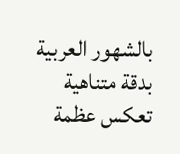بالشهور العربية بدقة متناهية تعكس عظمة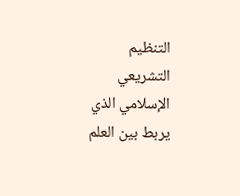التنظيم التشريعي الإسلامي الذي يربط بين العلم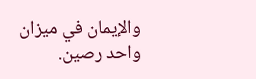والإيمان في ميزان واحد رصين.